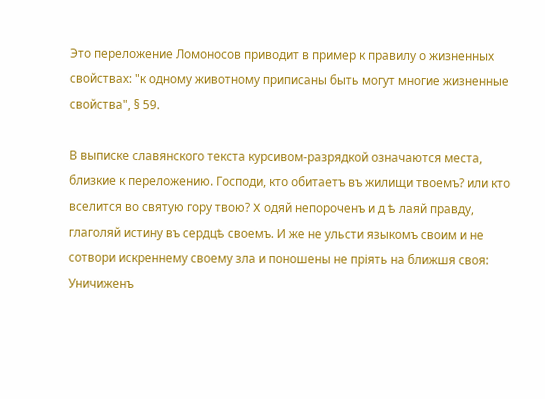Это переложение Ломоносов приводит в пример к правилу о жизненных свойствах: "к одному животному приписаны быть могут многие жизненные свойства", § 59.

В выписке славянского текста курсивом-разрядкой означаются места, близкие к переложению. Господи, кто обитаетъ въ жилищи твоемъ? или кто вселится во святую гору твою? X одяй непороченъ и д ѣ лаяй правду, глаголяй истину въ сердцѣ своемъ. И же не ульсти языкомъ своим и не сотвори искреннему своему зла и поношены не пріять на ближшя своя: Уничиженъ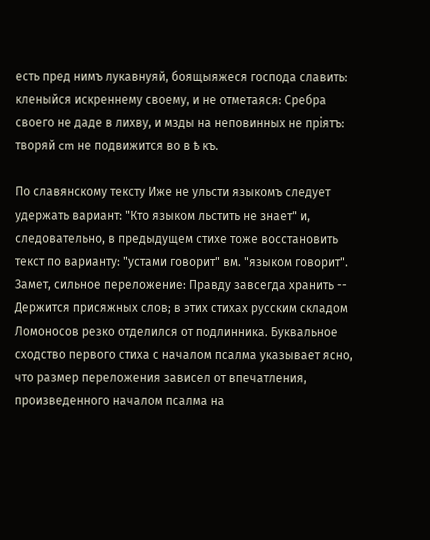есть пред нимъ лукавнуяй, боящыяжеся господа славить: кленыйся искреннему своему, и не отметаяся: Сребра своего не даде в лихву, и мзды на неповинных не пріятъ: творяй cm не подвижится во в ѣ къ.

По славянскому тексту Иже не ульсти языкомъ следует удержать вариант: "Кто языком льстить не знает" и, следовательно, в предыдущем стихе тоже восстановить текст по варианту: "устами говорит" вм. "языком говорит". Замет, сильное переложение: Правду завсегда хранить -- Держится присяжных слов; в этих стихах русским складом Ломоносов резко отделился от подлинника. Буквальное сходство первого стиха с началом псалма указывает ясно, что размер переложения зависел от впечатления, произведенного началом псалма на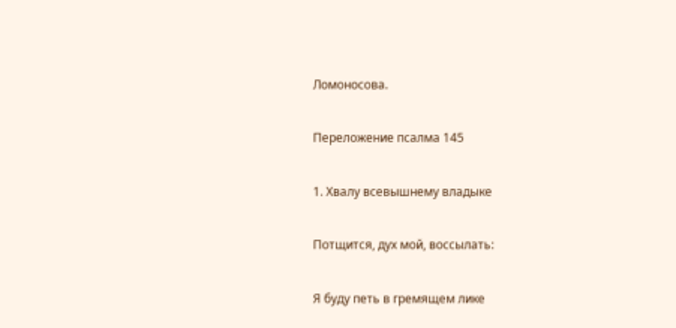Ломоносова.

Переложение псалма 145

1. Хвалу всевышнему владыке

Потщится, дух мой, воссылать:

Я буду петь в гремящем лике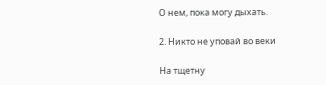О нем, пока могу дыхать.

2. Никто не уповай во веки

На тщетну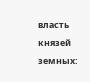власть князей земных: